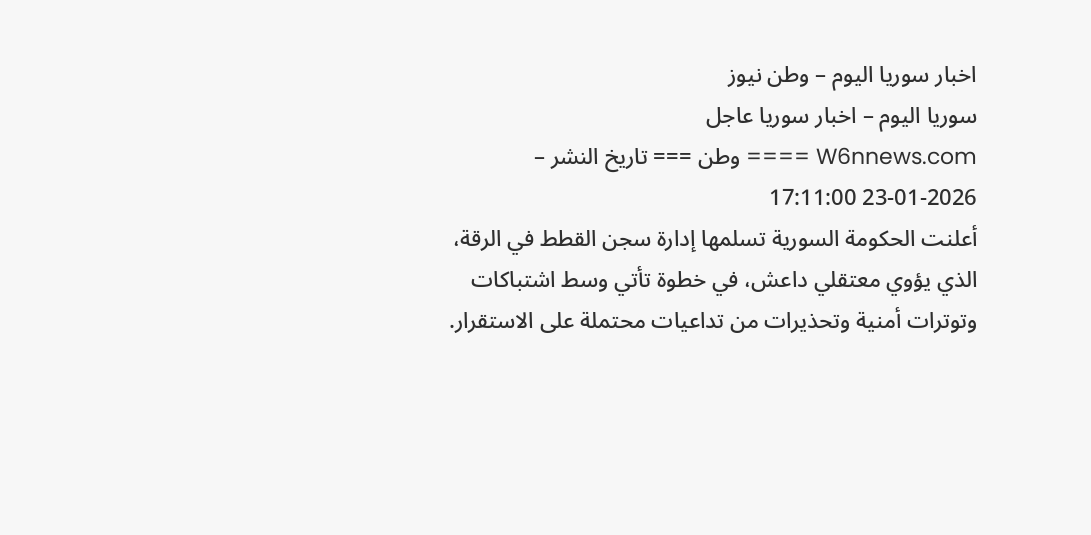اخبار سوريا اليوم – وطن نيوز
سوريا اليوم – اخبار سوريا عاجل
W6nnews.com ==== وطن === تاريخ النشر – 2026-01-23 17:11:00
أعلنت الحكومة السورية تسلمها إدارة سجن القطط في الرقة، الذي يؤوي معتقلي داعش، في خطوة تأتي وسط اشتباكات وتوترات أمنية وتحذيرات من تداعيات محتملة على الاستقرار.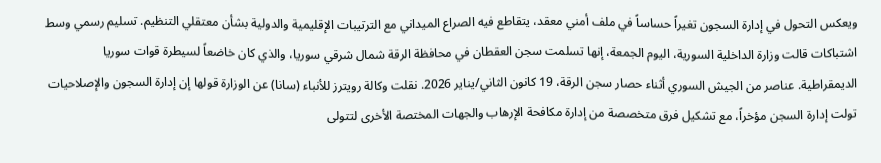ويعكس التحول في إدارة السجون تغيراً حساساً في ملف أمني معقد، يتقاطع فيه الصراع الميداني مع الترتيبات الإقليمية والدولية بشأن معتقلي التنظيم. تسليم رسمي وسط اشتباكات قالت وزارة الداخلية السورية، اليوم الجمعة، إنها تسلمت سجن العقطان في محافظة الرقة شمال شرقي سوريا، والذي كان خاضعاً لسيطرة قوات سوريا الديمقراطية. عناصر من الجيش السوري أثناء حصار سجن الرقة، 19 كانون الثاني/يناير 2026. نقلت وكالة رويترز للأنباء (سانا) عن الوزارة قولها إن إدارة السجون والإصلاحيات تولت إدارة السجن مؤخراً، مع تشكيل فرق متخصصة من إدارة مكافحة الإرهاب والجهات المختصة الأخرى لتتولى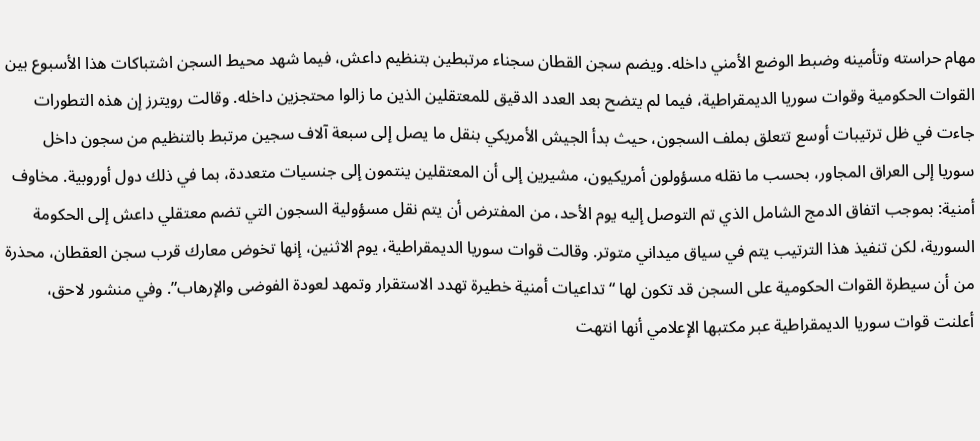مهام حراسته وتأمينه وضبط الوضع الأمني داخله. ويضم سجن القطان سجناء مرتبطين بتنظيم داعش، فيما شهد محيط السجن اشتباكات هذا الأسبوع بين القوات الحكومية وقوات سوريا الديمقراطية، فيما لم يتضح بعد العدد الدقيق للمعتقلين الذين ما زالوا محتجزين داخله. وقالت رويترز إن هذه التطورات جاءت في ظل ترتيبات أوسع تتعلق بملف السجون، حيث بدأ الجيش الأمريكي بنقل ما يصل إلى سبعة آلاف سجين مرتبط بالتنظيم من سجون داخل سوريا إلى العراق المجاور، بحسب ما نقله مسؤولون أمريكيون، مشيرين إلى أن المعتقلين ينتمون إلى جنسيات متعددة، بما في ذلك دول أوروبية. مخاوف أمنية: بموجب اتفاق الدمج الشامل الذي تم التوصل إليه يوم الأحد، من المفترض أن يتم نقل مسؤولية السجون التي تضم معتقلي داعش إلى الحكومة السورية، لكن تنفيذ هذا الترتيب يتم في سياق ميداني متوتر. وقالت قوات سوريا الديمقراطية، يوم الاثنين، إنها تخوض معارك قرب سجن العقطان، محذرة من أن سيطرة القوات الحكومية على السجن قد تكون لها “تداعيات أمنية خطيرة تهدد الاستقرار وتمهد لعودة الفوضى والإرهاب”. وفي منشور لاحق، أعلنت قوات سوريا الديمقراطية عبر مكتبها الإعلامي أنها انتهت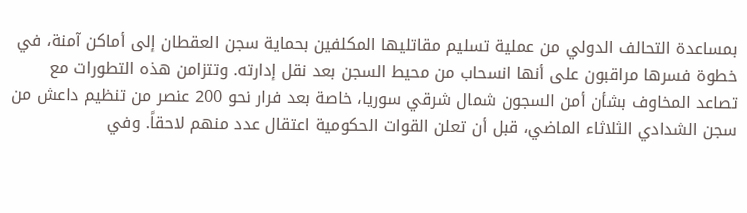بمساعدة التحالف الدولي من عملية تسليم مقاتليها المكلفين بحماية سجن العقطان إلى أماكن آمنة، في خطوة فسرها مراقبون على أنها انسحاب من محيط السجن بعد نقل إدارته. وتتزامن هذه التطورات مع تصاعد المخاوف بشأن أمن السجون شمال شرقي سوريا، خاصة بعد فرار نحو 200 عنصر من تنظيم داعش من سجن الشدادي الثلاثاء الماضي، قبل أن تعلن القوات الحكومية اعتقال عدد منهم لاحقاً. وفي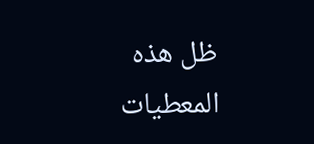ظل هذه المعطيات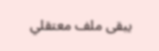يبقى ملف معتقلي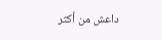داعش من أكثر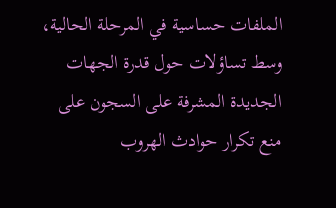الملفات حساسية في المرحلة الحالية، وسط تساؤلات حول قدرة الجهات الجديدة المشرفة على السجون على منع تكرار حوادث الهروب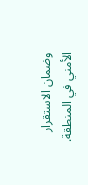وضمان الاستقرار الأمني في المنطقة.